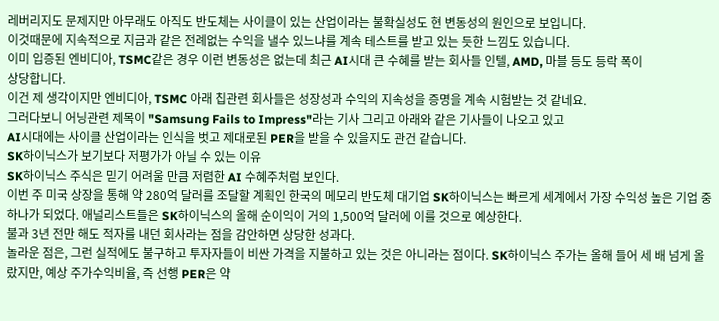레버리지도 문제지만 아무래도 아직도 반도체는 사이클이 있는 산업이라는 불확실성도 현 변동성의 원인으로 보입니다.
이것때문에 지속적으로 지금과 같은 전례없는 수익을 낼수 있느냐를 계속 테스트를 받고 있는 듯한 느낌도 있습니다.
이미 입증된 엔비디아, TSMC같은 경우 이런 변동성은 없는데 최근 AI시대 큰 수혜를 받는 회사들 인텔, AMD, 마블 등도 등락 폭이
상당합니다.
이건 제 생각이지만 엔비디아, TSMC 아래 칩관련 회사들은 성장성과 수익의 지속성을 증명을 계속 시험받는 것 같네요.
그러다보니 어닝관련 제목이 "Samsung Fails to Impress"라는 기사 그리고 아래와 같은 기사들이 나오고 있고
AI시대에는 사이클 산업이라는 인식을 벗고 제대로된 PER을 받을 수 있을지도 관건 같습니다.
SK하이닉스가 보기보다 저평가가 아닐 수 있는 이유
SK하이닉스 주식은 믿기 어려울 만큼 저렴한 AI 수혜주처럼 보인다.
이번 주 미국 상장을 통해 약 280억 달러를 조달할 계획인 한국의 메모리 반도체 대기업 SK하이닉스는 빠르게 세계에서 가장 수익성 높은 기업 중 하나가 되었다. 애널리스트들은 SK하이닉스의 올해 순이익이 거의 1,500억 달러에 이를 것으로 예상한다.
불과 3년 전만 해도 적자를 내던 회사라는 점을 감안하면 상당한 성과다.
놀라운 점은, 그런 실적에도 불구하고 투자자들이 비싼 가격을 지불하고 있는 것은 아니라는 점이다. SK하이닉스 주가는 올해 들어 세 배 넘게 올랐지만, 예상 주가수익비율, 즉 선행 PER은 약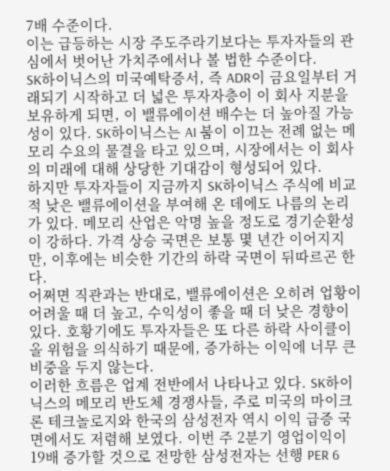7배 수준이다.
이는 급등하는 시장 주도주라기보다는 투자자들의 관심에서 벗어난 가치주에서나 볼 법한 수준이다.
SK하이닉스의 미국예탁증서, 즉 ADR이 금요일부터 거래되기 시작하고 더 넓은 투자자층이 이 회사 지분을 보유하게 되면, 이 밸류에이션 배수는 더 높아질 가능성이 있다. SK하이닉스는 AI 붐이 이끄는 전례 없는 메모리 수요의 물결을 타고 있으며, 시장에서는 이 회사의 미래에 대해 상당한 기대감이 형성되어 있다.
하지만 투자자들이 지금까지 SK하이닉스 주식에 비교적 낮은 밸류에이션을 부여해 온 데에도 나름의 논리가 있다. 메모리 산업은 악명 높을 정도로 경기순환성이 강하다. 가격 상승 국면은 보통 몇 년간 이어지지만, 이후에는 비슷한 기간의 하락 국면이 뒤따르곤 한다.
어쩌면 직관과는 반대로, 밸류에이션은 오히려 업황이 어려울 때 더 높고, 수익성이 좋을 때 더 낮은 경향이 있다. 호황기에도 투자자들은 또 다른 하락 사이클이 올 위험을 의식하기 때문에, 증가하는 이익에 너무 큰 비중을 두지 않는다.
이러한 흐름은 업계 전반에서 나타나고 있다. SK하이닉스의 메모리 반도체 경쟁사들, 주로 미국의 마이크론 테크놀로지와 한국의 삼성전자 역시 이익 급증 국면에서도 저렴해 보였다. 이번 주 2분기 영업이익이 19배 증가할 것으로 전망한 삼성전자는 선행 PER 6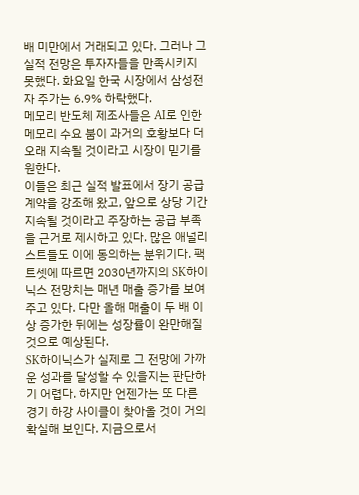배 미만에서 거래되고 있다. 그러나 그 실적 전망은 투자자들을 만족시키지 못했다. 화요일 한국 시장에서 삼성전자 주가는 6.9% 하락했다.
메모리 반도체 제조사들은 AI로 인한 메모리 수요 붐이 과거의 호황보다 더 오래 지속될 것이라고 시장이 믿기를 원한다.
이들은 최근 실적 발표에서 장기 공급 계약을 강조해 왔고, 앞으로 상당 기간 지속될 것이라고 주장하는 공급 부족을 근거로 제시하고 있다. 많은 애널리스트들도 이에 동의하는 분위기다. 팩트셋에 따르면 2030년까지의 SK하이닉스 전망치는 매년 매출 증가를 보여주고 있다. 다만 올해 매출이 두 배 이상 증가한 뒤에는 성장률이 완만해질 것으로 예상된다.
SK하이닉스가 실제로 그 전망에 가까운 성과를 달성할 수 있을지는 판단하기 어렵다. 하지만 언젠가는 또 다른 경기 하강 사이클이 찾아올 것이 거의 확실해 보인다. 지금으로서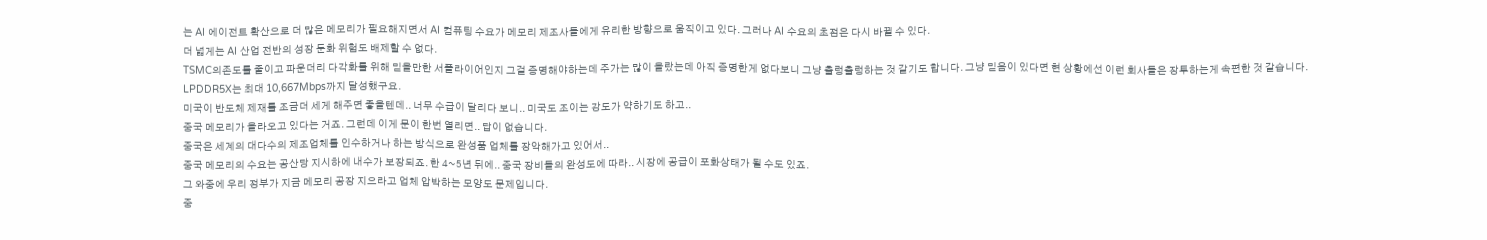는 AI 에이전트 확산으로 더 많은 메모리가 필요해지면서 AI 컴퓨팅 수요가 메모리 제조사들에게 유리한 방향으로 움직이고 있다. 그러나 AI 수요의 초점은 다시 바뀔 수 있다.
더 넓게는 AI 산업 전반의 성장 둔화 위험도 배제할 수 없다.
TSMC의존도를 줄이고 파운더리 다각화를 위해 믿을만한 서플라이어인지 그걸 증명해야하는데 주가는 많이 올랐는데 아직 증명한게 없다보니 그냥 출렁출렁하는 것 같기도 합니다. 그냥 믿음이 있다면 현 상황에선 이런 회사들은 장투하는게 속편한 것 같습니다.
LPDDR5X는 최대 10,667Mbps까지 달성했구요.
미국이 반도체 제재를 조금더 세게 해주면 좋을텐데.. 너무 수급이 달리다 보니.. 미국도 조이는 강도가 약하기도 하고..
중국 메모리가 올라오고 있다는 거죠. 그런데 이게 문이 한번 열리면.. 답이 없습니다.
중국은 세계의 대다수의 제조업체를 인수하거나 하는 방식으로 완성품 업체를 장악해가고 있어서..
중국 메모리의 수요는 공산당 지시하에 내수가 보장되죠. 한 4~5년 뒤에.. 중국 장비들의 완성도에 따라.. 시장에 공급이 포화상태가 될 수도 있죠.
그 와중에 우리 정부가 지금 메모리 공장 지으라고 업체 압박하는 모양도 문제입니다.
중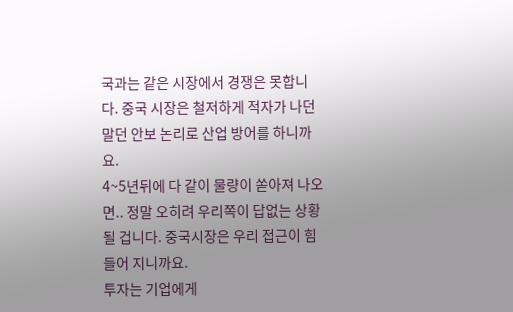국과는 같은 시장에서 경쟁은 못합니다. 중국 시장은 철저하게 적자가 나던 말던 안보 논리로 산업 방어를 하니까요.
4~5년뒤에 다 같이 물량이 쏟아져 나오면.. 정말 오히려 우리쪽이 답없는 상황 될 겁니다. 중국시장은 우리 접근이 힘들어 지니까요.
투자는 기업에게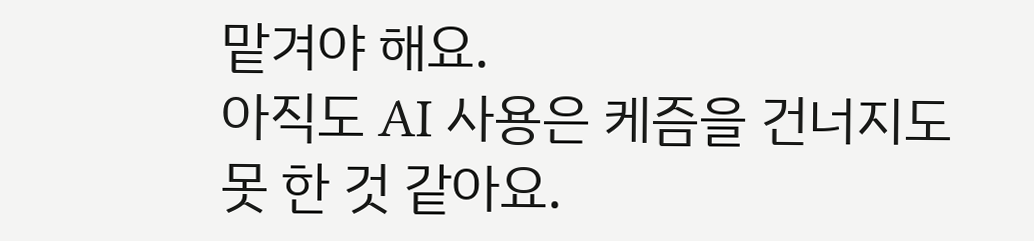맡겨야 해요.
아직도 AI 사용은 케즘을 건너지도 못 한 것 같아요.